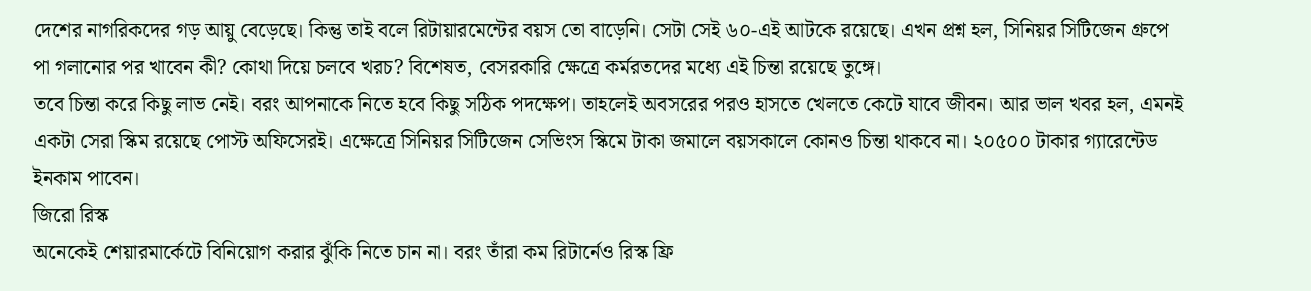দেশের নাগরিকদের গড় আয়ু বেড়েছে। কিন্তু তাই বলে রিটায়ারমেন্টের বয়স তো বাড়েনি। সেটা সেই ৬০-এই আটকে রয়েছে। এখন প্রশ্ন হল, সিনিয়র সিটিজেন গ্রুপে পা গলানোর পর খাবেন কী? কোথা দিয়ে চলবে খরচ? বিশেষত, বেসরকারি ক্ষেত্রে কর্মরতদের মধ্যে এই চিন্তা রয়েছে তুঙ্গে।
তবে চিন্তা করে কিছু লাভ নেই। বরং আপনাকে নিতে হবে কিছু সঠিক পদক্ষেপ। তাহলেই অবসরের পরও হাসতে খেলতে কেটে যাবে জীবন। আর ভাল খবর হল, এমনই একটা সেরা স্কিম রয়েছে পোস্ট অফিসেরই। এক্ষেত্রে সিনিয়র সিটিজেন সেভিংস স্কিমে টাকা জমালে বয়সকালে কোনও চিন্তা থাকবে না। ২০৫০০ টাকার গ্যারেন্টেড ইনকাম পাবেন।
জিরো রিস্ক
অনেকেই শেয়ারমার্কেটে বিনিয়োগ করার ঝুঁকি নিতে চান না। বরং তাঁরা কম রিটার্নেও রিস্ক ফ্রি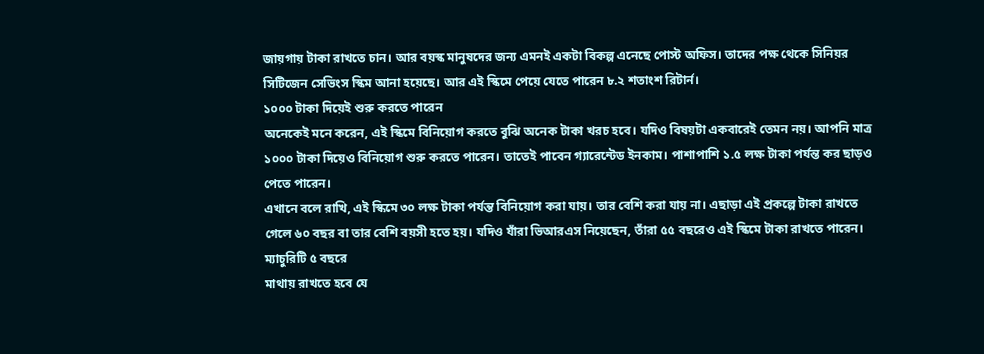জায়গায় টাকা রাখতে চান। আর বয়স্ক মানুষদের জন্য এমনই একটা বিকল্প এনেছে পোস্ট অফিস। তাদের পক্ষ থেকে সিনিয়র সিটিজেন সেভিংস স্কিম আনা হয়েছে। আর এই স্কিমে পেয়ে যেতে পারেন ৮.২ শতাংশ রিটার্ন।
১০০০ টাকা দিয়েই শুরু করতে পারেন
অনেকেই মনে করেন, এই স্কিমে বিনিয়োগ করতে বুঝি অনেক টাকা খরচ হবে। যদিও বিষয়টা একবারেই তেমন নয়। আপনি মাত্র ১০০০ টাকা দিয়েও বিনিয়োগ শুরু করতে পারেন। তাতেই পাবেন গ্যারেন্টেড ইনকাম। পাশাপাশি ১.৫ লক্ষ টাকা পর্যন্ত কর ছাড়ও পেতে পারেন।
এখানে বলে রাখি, এই স্কিমে ৩০ লক্ষ টাকা পর্যন্ত বিনিয়োগ করা যায়। তার বেশি করা যায় না। এছাড়া এই প্রকল্পে টাকা রাখতে গেলে ৬০ বছর বা তার বেশি বয়সী হতে হয়। যদিও যাঁরা ভিআরএস নিয়েছেন, তাঁরা ৫৫ বছরেও এই স্কিমে টাকা রাখতে পারেন।
ম্যাচুরিটি ৫ বছরে
মাথায় রাখতে হবে যে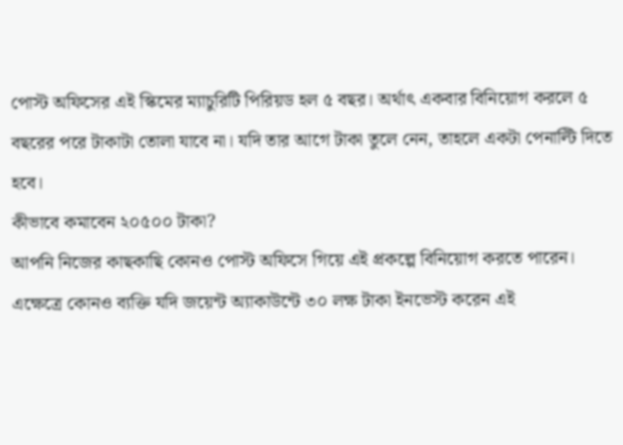পোস্ট অফিসের এই স্কিমের ম্যাচুরিটি পিরিয়ড হল ৫ বছর। অর্থাৎ একবার বিনিয়োগ করলে ৫ বছরের পরে টাকাটা তোলা যাবে না। যদি তার আগে টাকা তুলে নেন, তাহলে একটা পেনাল্টি দিতে হবে।
কীভাবে কমাবেন ২০৫০০ টাকা?
আপনি নিজের কাছকাছি কোনও পোস্ট অফিসে গিয়ে এই প্রকল্পে বিনিয়োগ করতে পারেন। এক্ষেত্রে কোনও ব্যক্তি যদি জয়েন্ট অ্যাকাউন্টে ৩০ লক্ষ টাকা ইনভেস্ট করেন এই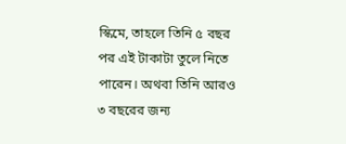স্কিমে, তাহলে তিনি ৫ বছর পর এই টাকাটা তুলে নিতে পারেন। অথবা তিনি আরও ৩ বছরের জন্য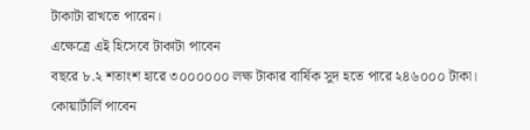টাকাটা রাখতে পারেন।
এক্ষেত্রে এই হিসেবে টাকাটা পাবেন
বছরে ৮.২ শতাংশ হারে ৩০০০০০০ লক্ষ টাকার বার্ষিক সুদ হতে পারে ২৪৬০০০ টাকা।
কোয়ার্টার্লি পাবেন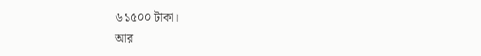৬১৫০০ টাকা।
আর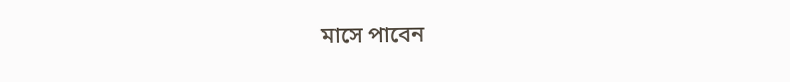মাসে পাবেন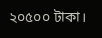২০৫০০ টাকা।